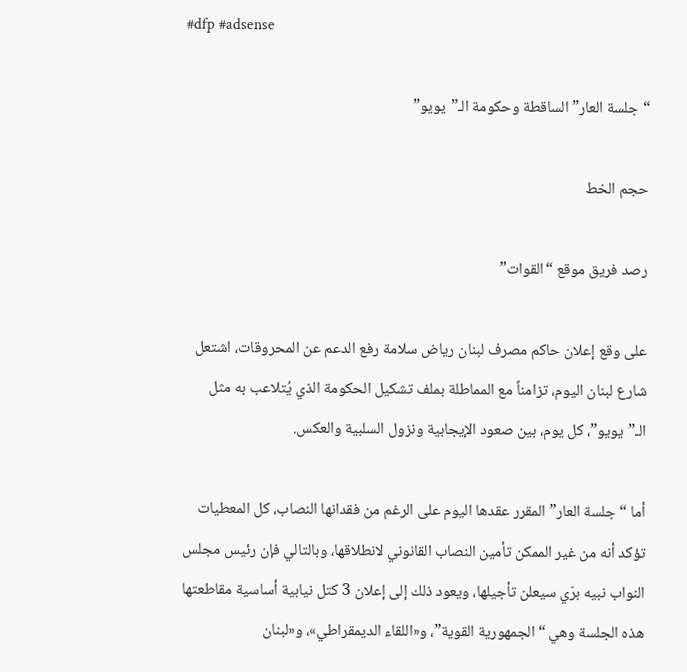#dfp #adsense

“جلسة العار” الساقطة وحكومة الـ”يويو”

حجم الخط

رصد فريق موقع “القوات”

على وقع إعلان حاكم مصرف لبنان رياض سلامة رفع الدعم عن المحروقات، اشتعل شارع لبنان اليوم، تزامناً مع المماطلة بملف تشكيل الحكومة الذي يُتلاعب به مثل الـ”يويو”، كل يوم، بين صعود الإيجابية ونزول السلبية والعكس.

أما “جلسة العار” المقرر عقدها اليوم على الرغم من فقدانها النصاب، كل المعطيات تؤكد أنه من غير الممكن تأمين النصاب القانوني لانطلاقها، وبالتالي فإن رئيس مجلس النواب نبيه برّي سيعلن تأجيلها، ويعود ذلك إلى إعلان 3 كتل نيابية أساسية مقاطعتها هذه الجلسة وهي “الجمهورية القوية”، و«اللقاء الديمقراطي»، و«لبنان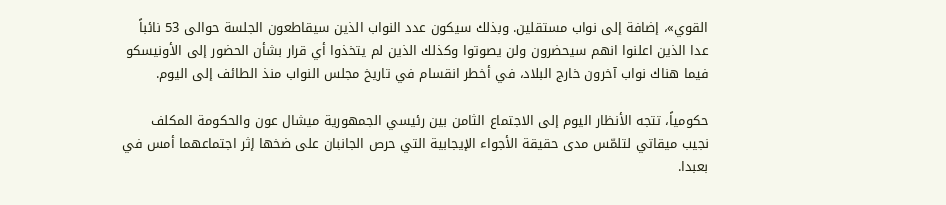القوي»، إضافة إلى نواب مستقلين. وبذلك سيكون عدد النواب الذين سيقاطعون الجلسة حوالى 53 نائباً عدا الذين اعلنوا انهم سيحضرون ولن يصوتوا وكذلك الذين لم يتخذوا أي قرار بشأن الحضور إلى الأونيسكو فيما هناك نواب آخرون خارج البلاد، في أخطر انقسام في تاريخ مجلس النواب منذ الطائف إلى اليوم.

حكومياً، تتجه الأنظار اليوم إلى الاجتماع الثامن بين رئيسي الجمهورية ميشال عون والحكومة المكلف نجيب ميقاتي لتلمّس مدى حقيقة الأجواء الإيجابية التي حرص الجانبان على ضخها إثر اجتماعهما أمس في بعبدا.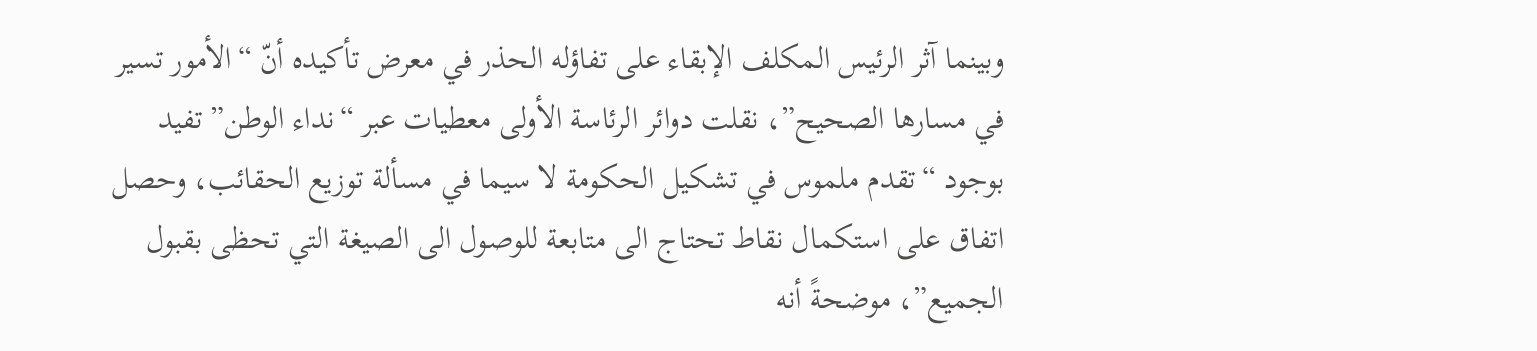وبينما آثر الرئيس المكلف الإبقاء على تفاؤله الحذر في معرض تأكيده أنّ “الأمور تسير في مسارها الصحيح”، نقلت دوائر الرئاسة الأولى معطيات عبر “نداء الوطن” تفيد بوجود “تقدم ملموس في تشكيل الحكومة لا سيما في مسألة توزيع الحقائب، وحصل اتفاق على استكمال نقاط تحتاج الى متابعة للوصول الى الصيغة التي تحظى بقبول الجميع”، موضحةً أنه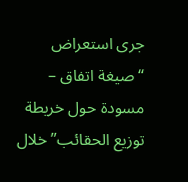جرى استعراض “صيغة اتفاق – مسودة حول خريطة توزيع الحقائب” خلال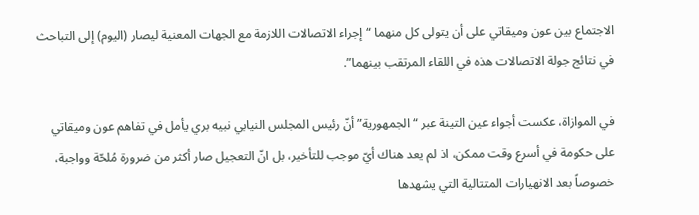الاجتماع بين عون وميقاتي على أن يتولى كل منهما “إجراء الاتصالات اللازمة مع الجهات المعنية ليصار (اليوم) إلى التباحث في نتائج جولة الاتصالات هذه في اللقاء المرتقب بينهما”.

في الموازاة، عكست أجواء عين التينة عبر “الجمهورية” أنّ رئيس المجلس النيابي نبيه بري يأمل في تفاهم عون وميقاتي على حكومة في أسرع وقت ممكن، اذ لم يعد هناك أيّ موجب للتأخير، بل انّ التعجيل صار أكثر من ضرورة مُلحّة وواجبة، خصوصاً بعد الانهيارات المتتالية التي يشهدها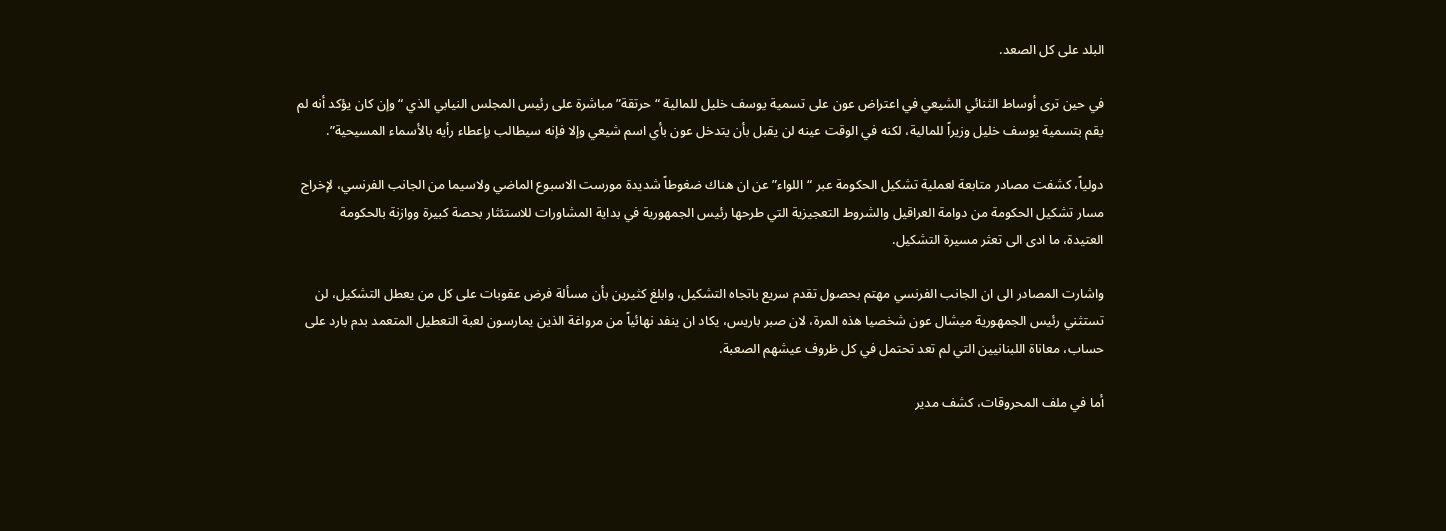البلد على كل الصعد.

في حين ترى أوساط الثنائي الشيعي في اعتراض عون على تسمية يوسف خليل للمالية “حرتقة” مباشرة على رئيس المجلس النيابي الذي “وإن كان يؤكد أنه لم يقم بتسمية يوسف خليل وزيراً للمالية، لكنه في الوقت عينه لن يقبل بأن يتدخل عون بأي اسم شيعي وإلا فإنه سيطالب بإعطاء رأيه بالأسماء المسيحية”.

دولياً، كشفت مصادر متابعة لعملية تشكيل الحكومة عبر “اللواء” عن ان هناك ضغوطاً شديدة مورست الاسبوع الماضي ولاسيما من الجانب الفرنسي، لإخراج مسار تشكيل الحكومة من دوامة العراقيل والشروط التعجيزية التي طرحها رئيس الجمهورية في بداية المشاورات للاستئثار بحصة كبيرة ووازنة بالحكومة العتيدة، ما ادى الى تعثر مسيرة التشكيل.

واشارت المصادر الى ان الجانب الفرنسي مهتم بحصول تقدم سريع باتجاه التشكيل، وابلغ كثيرين بأن مسألة فرض عقوبات على كل من يعطل التشكيل، لن تستثني رئيس الجمهورية ميشال عون شخصيا هذه المرة، لان صبر باريس، يكاد ان ينفد نهائياً من مرواغة الذين يمارسون لعبة التعطيل المتعمد بدم بارد على حساب، معاناة اللبنانيين التي لم تعد تحتمل في كل ظروف عيشهم الصعبة.

أما في ملف المحروقات، كشف مدير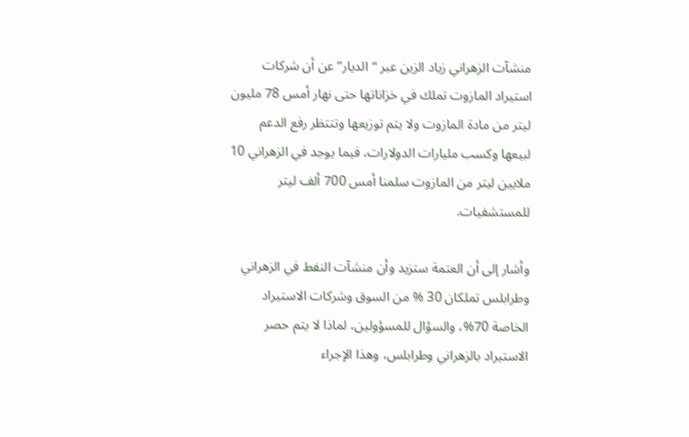منشآت الزهراني زياد الزين عبر “الديار” عن أن شركات استيراد المازوت تملك في خزاناتها حتى نهار أمس 78 مليون ليتر من مادة المازوت ولا يتم توزيعها وتتتظر رفع الدعم لبيعها وكسب مليارات الدولارات، فيما يوجد في الزهراني 10 ملايين ليتر من المازوت سلمنا أمس 700 ألف ليتر للمستشفيات.

وأشار إلى أن العتمة ستزيد وأن منشآت النفط في الزهراني وطرابلس تملكان 30 % من السوق وشركات الاستيراد الخاصة 70%، والسؤال للمسؤولين، لماذا لا يتم حصر الاستيراد بالزهراني وطرابلس، وهذا الإجراء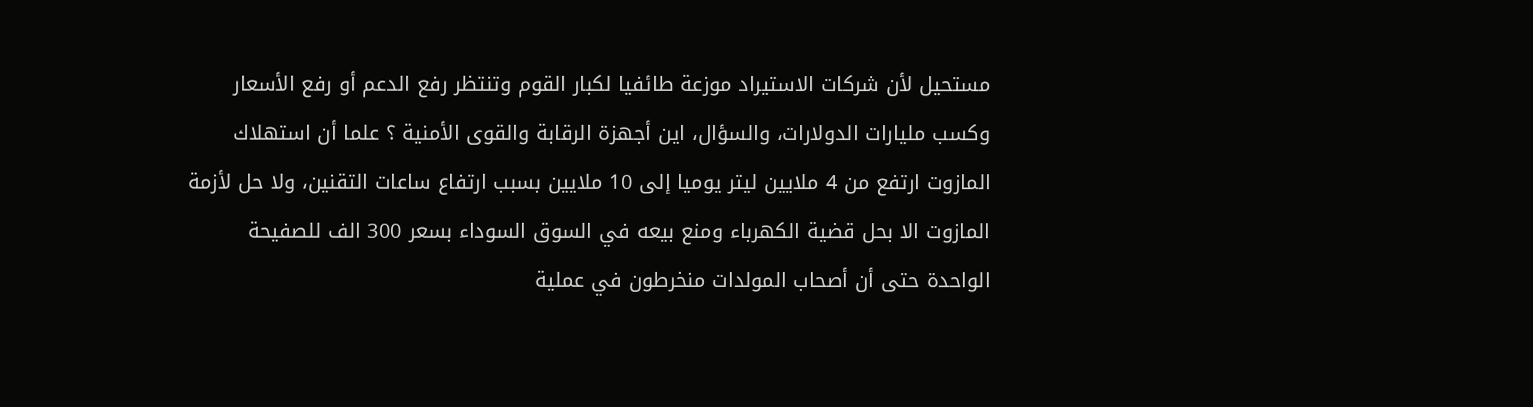مستحيل لأن شركات الاستيراد موزعة طائفيا لكبار القوم وتنتظر رفع الدعم أو رفع الأسعار وكسب مليارات الدولارات، والسؤال، اين أجهزة الرقابة والقوى الأمنية ؟ علما أن استهلاك المازوت ارتفع من 4 ملايين ليتر يوميا إلى 10 ملايين بسبب ارتفاع ساعات التقنين، ولا حل لأزمة المازوت الا بحل قضية الكهرباء ومنع بيعه في السوق السوداء بسعر 300 الف للصفيحة الواحدة حتى أن أصحاب المولدات منخرطون في عملية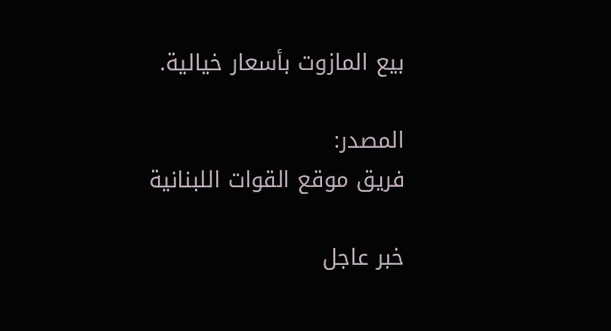بيع المازوت بأسعار خيالية.

المصدر:
فريق موقع القوات اللبنانية

خبر عاجل